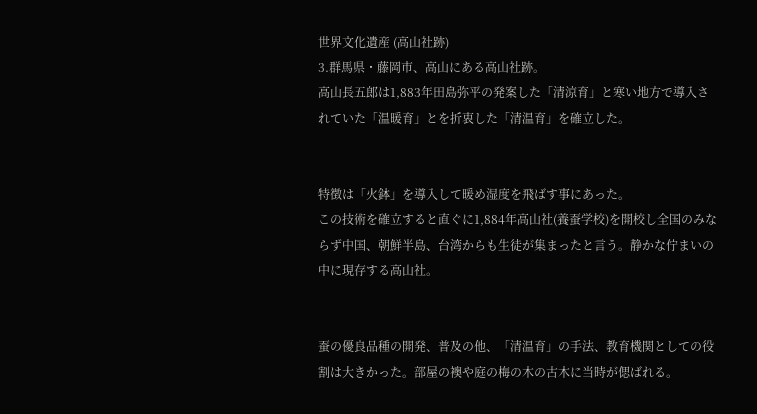世界文化遺産 (高山社跡)
3.群馬県・藤岡市、高山にある高山社跡。
高山長五郎は1,883年田島弥平の発案した「清涼育」と寒い地方で導入されていた「温暖育」とを折衷した「清温育」を確立した。


特徴は「火鉢」を導入して暖め湿度を飛ばす事にあった。
この技術を確立すると直ぐに1,884年高山社(養蚕学校)を開校し全国のみならず中国、朝鮮半島、台湾からも生徒が集まったと言う。静かな佇まいの中に現存する高山社。


蚕の優良品種の開発、普及の他、「清温育」の手法、教育機関としての役割は大きかった。部屋の襖や庭の梅の木の古木に当時が偲ばれる。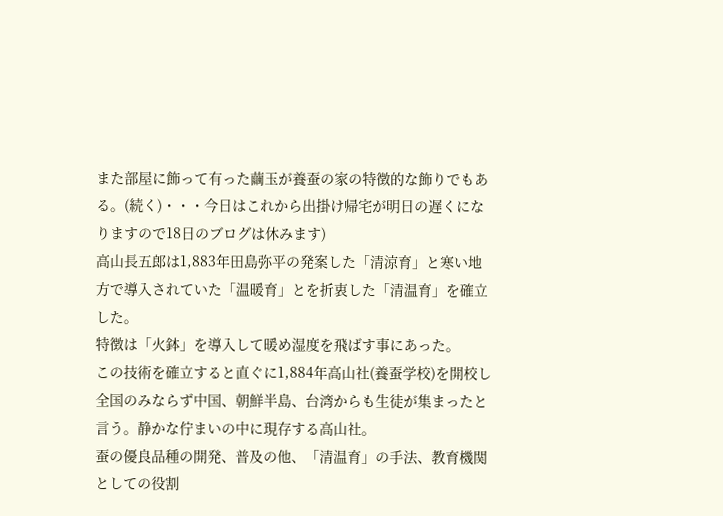また部屋に飾って有った繭玉が養蚕の家の特徴的な飾りでもある。(続く)・・・今日はこれから出掛け帰宅が明日の遅くになりますので18日のブログは休みます)
高山長五郎は1,883年田島弥平の発案した「清涼育」と寒い地方で導入されていた「温暖育」とを折衷した「清温育」を確立した。
特徴は「火鉢」を導入して暖め湿度を飛ばす事にあった。
この技術を確立すると直ぐに1,884年高山社(養蚕学校)を開校し全国のみならず中国、朝鮮半島、台湾からも生徒が集まったと言う。静かな佇まいの中に現存する高山社。
蚕の優良品種の開発、普及の他、「清温育」の手法、教育機関としての役割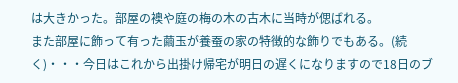は大きかった。部屋の襖や庭の梅の木の古木に当時が偲ばれる。
また部屋に飾って有った繭玉が養蚕の家の特徴的な飾りでもある。(続く)・・・今日はこれから出掛け帰宅が明日の遅くになりますので18日のブ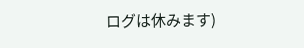ログは休みます)